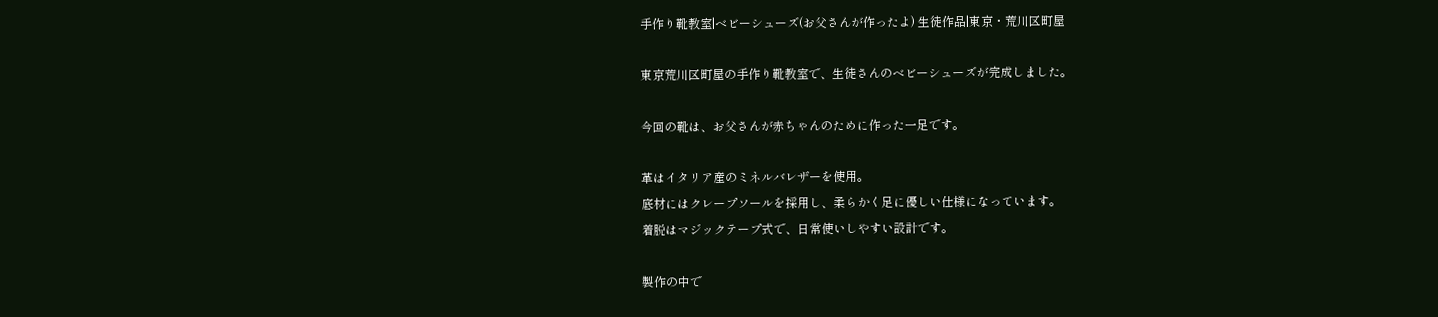手作り靴教室|ベビーシューズ(お父さんが作ったよ) 生徒作品|東京・荒川区町屋

東京荒川区町屋の手作り靴教室で、生徒さんのベビーシューズが完成しました。

今回の靴は、お父さんが赤ちゃんのために作った一足です。

革はイタリア産のミネルバレザーを使用。
底材にはクレープソールを採用し、柔らかく足に優しい仕様になっています。
着脱はマジックテープ式で、日常使いしやすい設計です。

製作の中で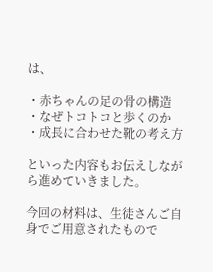は、

・赤ちゃんの足の骨の構造
・なぜトコトコと歩くのか
・成長に合わせた靴の考え方

といった内容もお伝えしながら進めていきました。

今回の材料は、生徒さんご自身でご用意されたもので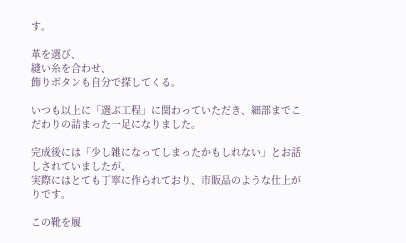す。

革を選び、
縫い糸を合わせ、
飾りボタンも自分で探してくる。

いつも以上に「選ぶ工程」に関わっていただき、細部までこだわりの詰まった一足になりました。

完成後には「少し雑になってしまったかもしれない」とお話しされていましたが、
実際にはとても丁寧に作られており、市販品のような仕上がりです。

この靴を履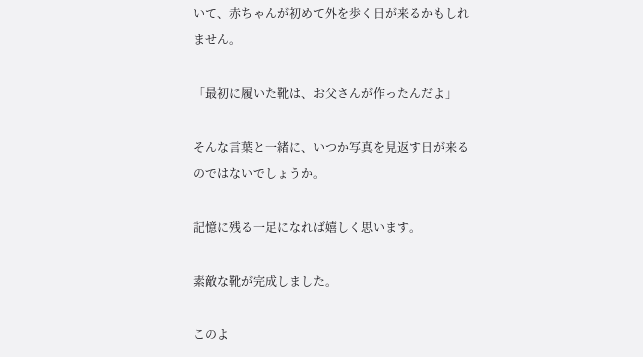いて、赤ちゃんが初めて外を歩く日が来るかもしれません。

「最初に履いた靴は、お父さんが作ったんだよ」

そんな言葉と一緒に、いつか写真を見返す日が来るのではないでしょうか。

記憶に残る一足になれば嬉しく思います。

素敵な靴が完成しました。

このよ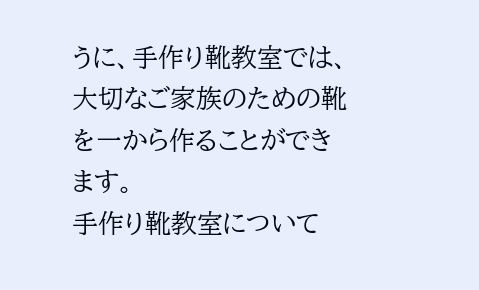うに、手作り靴教室では、大切なご家族のための靴を一から作ることができます。
手作り靴教室について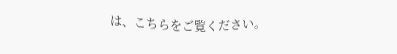は、こちらをご覧ください。